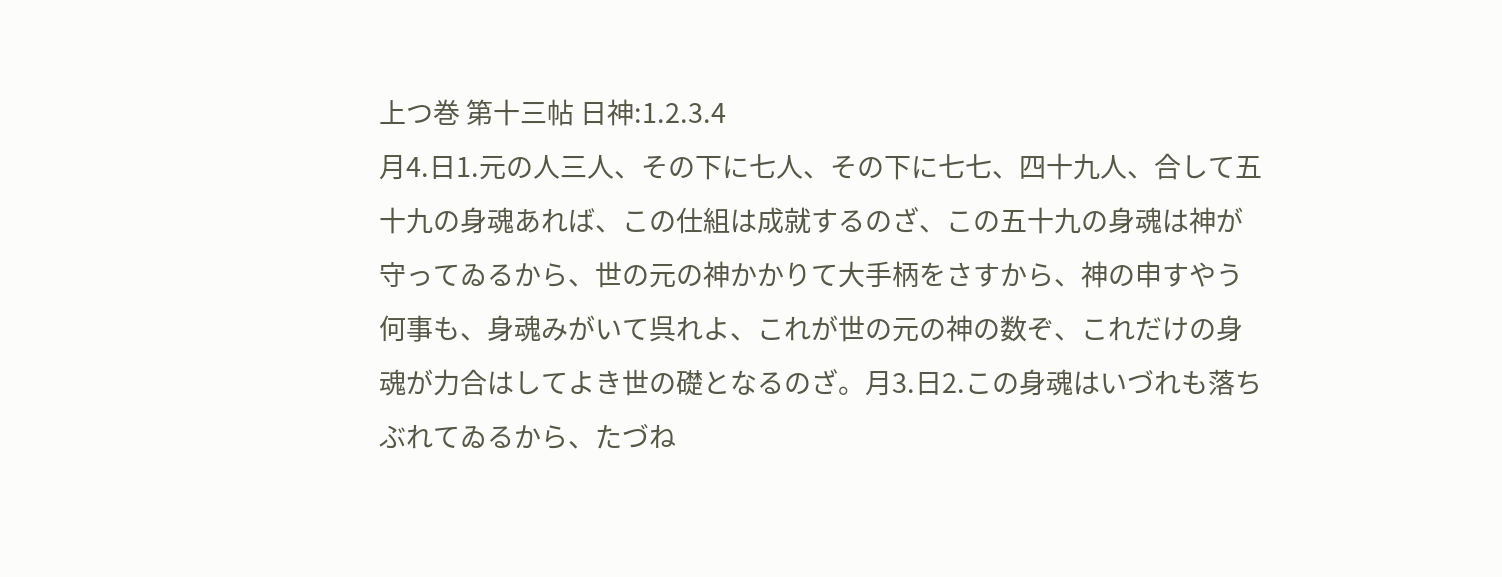上つ巻 第十三帖 日神:1.2.3.4
月4.日1.元の人三人、その下に七人、その下に七七、四十九人、合して五十九の身魂あれば、この仕組は成就するのざ、この五十九の身魂は神が守ってゐるから、世の元の神かかりて大手柄をさすから、神の申すやう何事も、身魂みがいて呉れよ、これが世の元の神の数ぞ、これだけの身魂が力合はしてよき世の礎となるのざ。月3.日2.この身魂はいづれも落ちぶれてゐるから、たづね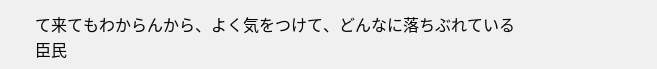て来てもわからんから、よく気をつけて、どんなに落ちぶれている臣民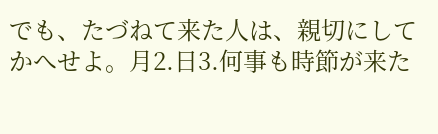でも、たづねて来た人は、親切にしてかへせよ。月2.日3.何事も時節が来た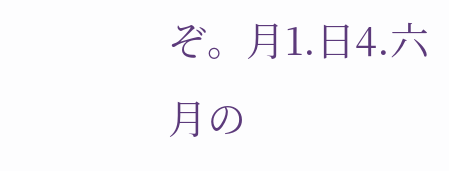ぞ。月1.日4.六月の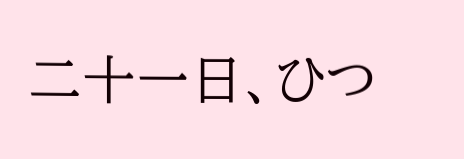二十一日、ひつ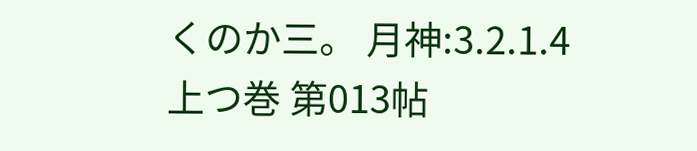くのか三。 月神:3.2.1.4
上つ巻 第013帖